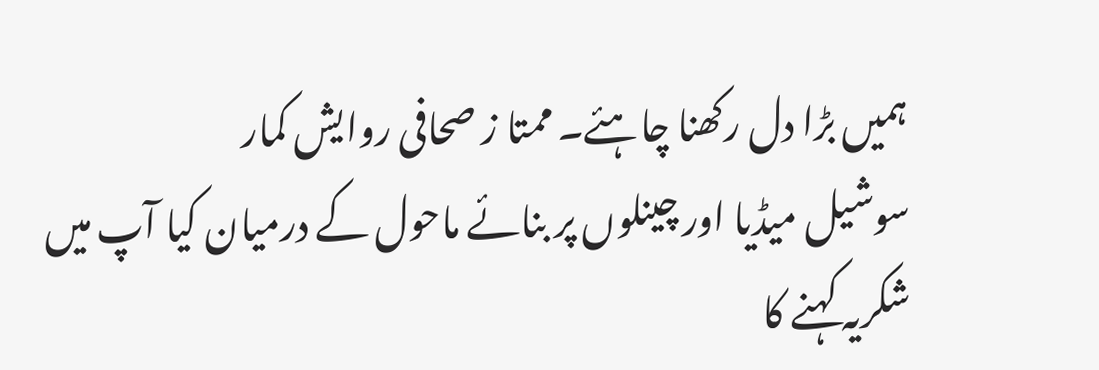ہمیں بڑا دل رکھنا چاہئے۔ ممتا ز صحافی روایش کمار
سوشیل میڈیا اور چینلوں پر بنائے ماحول کے درمیان کیا آپ میں شکریہ کہنے کا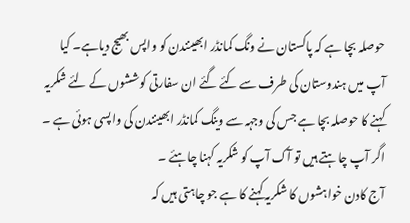حوصلہ بچا ہے کہ پاکستان نے ونگ کمانڈر ابھینندن کو واپس بھیج دیاہے۔ کیا آپ میں ہندوستان کی طرف سے کئے گئے ان سفارتی کوششوں کے لئے شکریہ کہنے کا حوصلہ بچا ہے جس کی وجہہ سے وینگ کمانڈر ابھینندن کی واپسی ہوئی ہے ۔ اگر آپ چاہتے ہیں تو آک آپ کو شکریہ کہنا چاہئے ۔
آج کادن خواہشوں کا شکریہ کہنے کا ہے جو چاہتی ہیں کہ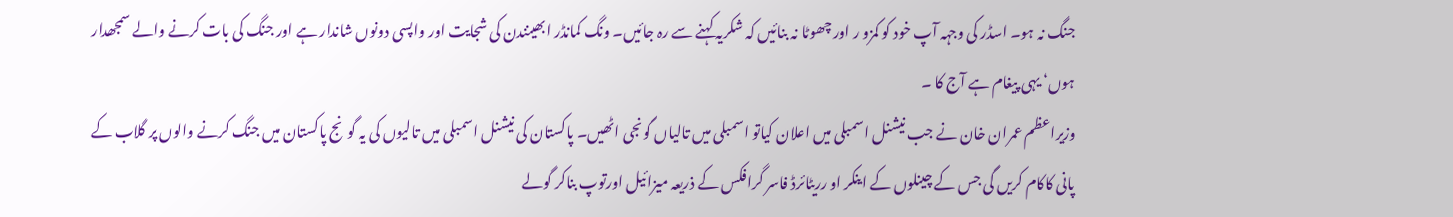جنگ نہ ہو۔ اسڈر کی وجہہ آپ خود کو کمزو ر اور چھوٹا نہ بنائیں کہ شکریہ کہنے سے رہ جائیں۔ ونگ کمانڈر ابھینندن کی شجایت اور واپسی دونوں شاندار ہے اور جنگ کی بات کرنے والے سمجھدار ہوں‘ یہی پیغام ہے آج کا ۔
وزیراعظم عمران خان نے جب نیشنل اسمبلی میں اعلان کیاتو اسمبلی میں تالیاں گونجی اٹھیں۔ پاکستان کی نیشنل اسمبلی میں تالیوں کی یہ گونج پاکستان میں جنگ کرنے والوں پر گلاب کے پانی کاکام کریں گی جس کے چینلوں کے اینکر او رریٹائرڈ فاسر گرافکس کے ذریعہ میزائیل اورتوپ بناکر گولے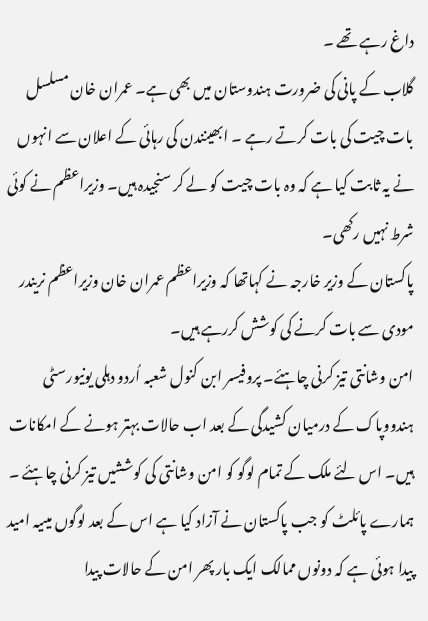داغ رہے تھے ۔
گلاب کے پانی کی ضرورت ہندوستان میں بھی ہے۔ عمران خان مسلسل بات چیت کی بات کرتے رہے ۔ ابھینندن کی رہائی کے اعلان سے انہوں نے یہ ثابت کیا ہے کہ وہ بات چیت کو لے کر سنجیدہ ہیں۔ وزیراعظم نے کوئی شرط نہیں رکھی۔
پاکستان کے وزیر خارجہ نے کہاتھا کہ وزیراعظم عمران خان وزیراعظم نریندر مودی سے بات کرنے کی کوشش کررہے ہیں۔
امن وشانتی تیز کرنی چاہئے۔ پروفیسر ابن کنول شعبہ اُردو دہلی یونیورسٹی
ہندووپاک کے درمیان کشیدگی کے بعد اب حالات بہتر ہونے کے امکانات ہیں۔ اس لئے ملک کے تمام لوگو کو امن وشانتی کی کوششیں تیز کرنی چاہئے ۔
ہمارے پائلٹ کو جب پاکستان نے آزاد کیا ہے اس کے بعد لوگوں میںیہ امید پیدا ہوئی ہے کہ دونوں ممالک ایک بار پھر امن کے حالات پیدا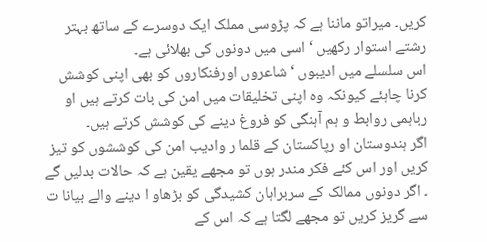کریں۔ میراتو ماننا ہے کہ پڑوسی مملک ایک دوسرے کے ساتھ بہتر رشتے استوار رکھیں ‘ اسی میں دونوں کی بھلائی ہے۔
اس سلسلے میں ادیبوں ‘ شاعروں اورفنکاروں کو بھی اپنی کوشش کرنا چاہئے کیونکہ وہ اپنی تخلیقات میں امن کی بات کرتے ہیں او رباہمی روابط و ہم آہنگی کو فروغ دینے کی کوشش کرتے ہیں۔
اگر ہندوستان او رپاکستان کے قلما ر وادیب امن کی کوششوں کو تیز کریں اور اس کئے فکر مندر ہوں تو مجھے یقین ہے کہ حالات بدلیں گے ۔ اگر دونوں ممالک کے سربراہان کشیدگی کو بڑھاو ا دینے والے بیانا ت سے گریز کریں تو مجھے لگتا ہے کہ اس کے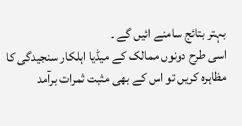بہتر بتائج سامنے ائیں گے ۔
اسی طرح دونوں ممالک کے میڈیا اہلکار سنجیدگی کا مظاہرہ کریں تو اس کے بھی مثبت ثمرات برآمد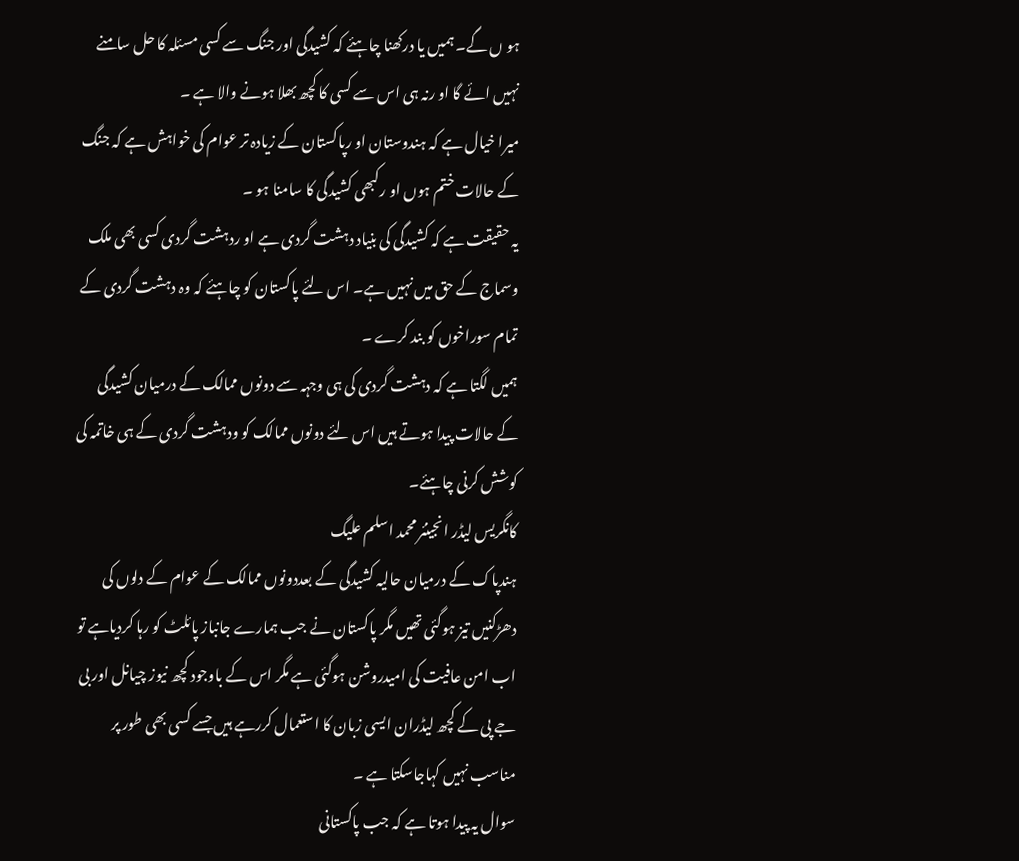ہو ں گے۔ ہمیں یا درکھنا چاہئے کہ کشیدگی اور جنگ سے کسی مسئلہ کا حل سامنے نہیں ائے گا او رنہ ہی اس سے کسی کا کچھ بھلا ہونے والا ہے ۔
میرا خیال ہے کہ ہندوستان او رپاکستان کے زیادہ تر عوام کی خواہش ہے کہ جنگ کے حالات ختم ہوں او رکبھی کشیدگی کا سامنا ہو ۔
یہ حقیقت ہے کہ کشیدگی کی بنیاد دہشت گردی ہے او ردہشت گردی کسی بھی ملک وسماج کے حق میں نہیں ہے۔ اس لئے پاکستان کو چاہئے کہ وہ دہشت گردی کے تمام سوراخوں کو بند کرے ۔
ہمیں لگتا ہے کہ دہشت گردی کی ہی وجہہ سے دونوں ممالک کے درمیان کشیدگی کے حالات پیدا ہوتے ہیں اس لئے دونوں ممالک کو ودہشت گردی کے ہی خاتمہ کی کوشش کرنی چاہئے۔
کانگریس لیڈر انجینئر محمد اسلم علیگ
ہندپاک کے درمیان حالیہ کشیدگی کے بعددونوں ممالک کے عوام کے دلوں کی دھڑکنیں تیز ہوگئی تھیں مگر پاکستان نے جب ہمارے جانباز پائلٹ کو رہا کردیاہے تو اب امن عافیت کی امیدروشن ہوگئی ہے مگر اس کے باوجود کچھ نیوز چیانل اور بی جے پی کے کچھ لیڈران ایسی زبان کا استعمال کررہے ہیں جسے کسی بھی طور پر مناسب نہیں کہاجاسکتا ہے ۔
سوال یہ پیدا ہوتا ہے کہ جب پاکستانی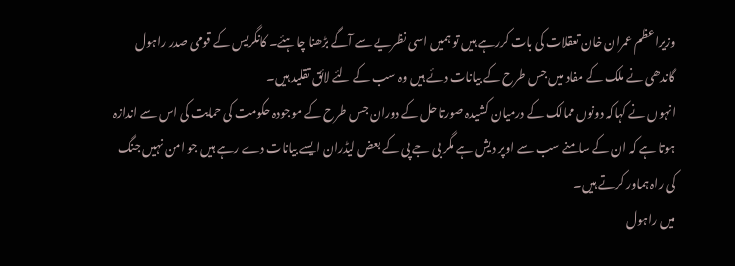وزیراعظم عمران خان تعقلات کی بات کررہے ہیں تو ہمیں اسی نظریے سے آگے بڑھنا چاہئے۔ کانگریس کے قومی صدر راہول گاندھی نے ملک کے مفاد میں جس طرح کے بیانات دئے ہیں وہ سب کے لئے لائق تقلید ہیں۔
انہوں نے کہاکہ دونوں ممالک کے درمیان کشیدہ صورتاحل کے دوران جس طرح کے موجودہ حکومت کی حمایت کی اس سے اندازہ ہوتا ہے کہ ان کے سامنے سب سے اوپر دیش ہے مگر بی جے پی کے بعض لیڈران ایسے بیانات دے رہے ہیں جو امن نہیں جنگ کی راہ ہماور کرتے ہیں۔
میں راہول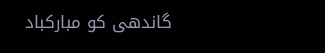گاندھی کو مبارکباد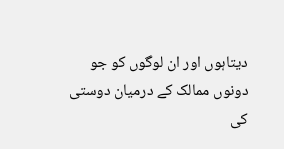دیتاہوں اور ان لوگوں کو جو دونوں ممالک کے درمیان دوستی کی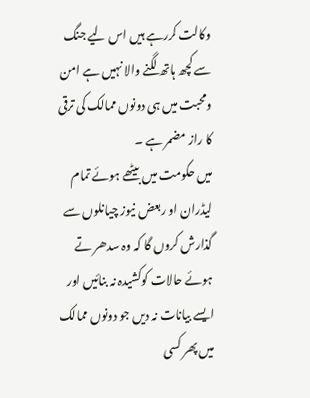وکالت کررہے ہیں اس لیے جنگ سے کچھ ہاتھ لگنے والا نہیں ہے امن ومحبت میں ہی دونوں ممالک کی ترقی کا راز مضمر ہے ۔
میں حکومت میں بیٹھے ہوئے تمام لیڈران او ربعض نیوز چیانلوں سے گذارش کروں گا کہ وہ سدھر تے ہوئے حالات کوکشیدہ نہ بنائیں اور ایسے بیانات نہ دیں جو دونوں ممالک میں پھر کسی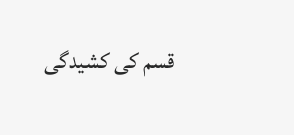قسم کی کشیدگی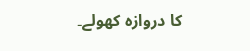کا دروازہ کھولے۔